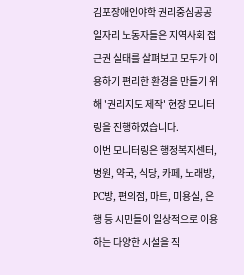김포장애인야학 권리중심공공일자리 노동자들은 지역사회 접근권 실태를 살펴보고 모두가 이용하기 편리한 환경을 만들기 위해 '권리지도 제작' 현장 모니터링을 진행하였습니다.
이번 모니터링은 행정복지센터, 병원, 약국, 식당, 카페, 노래방, PC방, 편의점, 마트, 미용실, 은행 등 시민들이 일상적으로 이용하는 다양한 시설을 직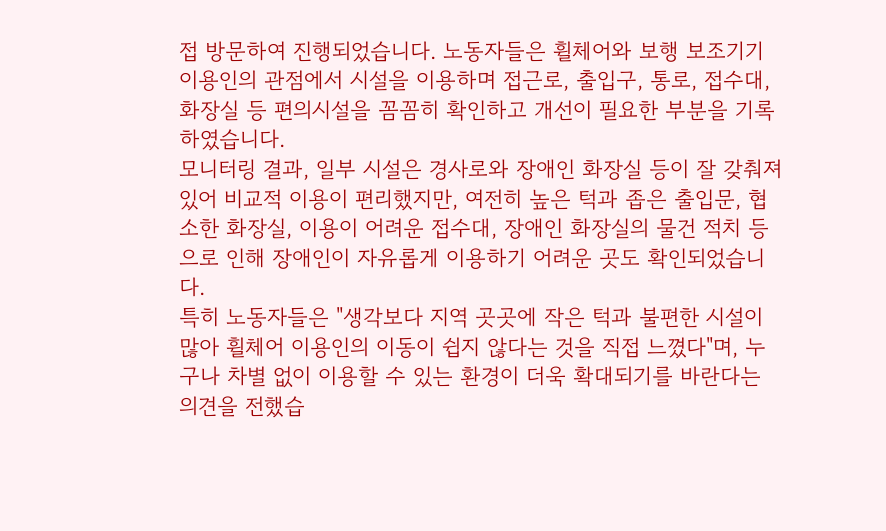접 방문하여 진행되었습니다. 노동자들은 휠체어와 보행 보조기기 이용인의 관점에서 시설을 이용하며 접근로, 출입구, 통로, 접수대, 화장실 등 편의시설을 꼼꼼히 확인하고 개선이 필요한 부분을 기록하였습니다.
모니터링 결과, 일부 시설은 경사로와 장애인 화장실 등이 잘 갖춰져 있어 비교적 이용이 편리했지만, 여전히 높은 턱과 좁은 출입문, 협소한 화장실, 이용이 어려운 접수대, 장애인 화장실의 물건 적치 등으로 인해 장애인이 자유롭게 이용하기 어려운 곳도 확인되었습니다.
특히 노동자들은 "생각보다 지역 곳곳에 작은 턱과 불편한 시설이 많아 휠체어 이용인의 이동이 쉽지 않다는 것을 직접 느꼈다"며, 누구나 차별 없이 이용할 수 있는 환경이 더욱 확대되기를 바란다는 의견을 전했습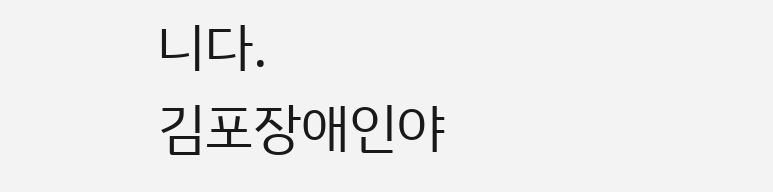니다.
김포장애인야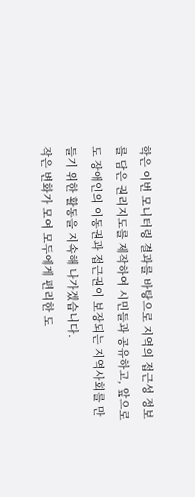학은 이번 모니터링 결과를 바탕으로 지역의 접근성 정보를 담은 권리지도를 제작하여 시민들과 공유하고, 앞으로도 장애인의 이동권과 접근권이 보장되는 지역사회를 만들기 위한 활동을 지속해 나가겠습니다.
작은 변화가 모여 모두에게 편리한 도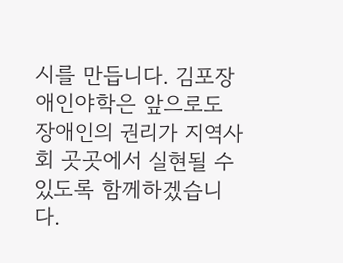시를 만듭니다. 김포장애인야학은 앞으로도 장애인의 권리가 지역사회 곳곳에서 실현될 수 있도록 함께하겠습니다.